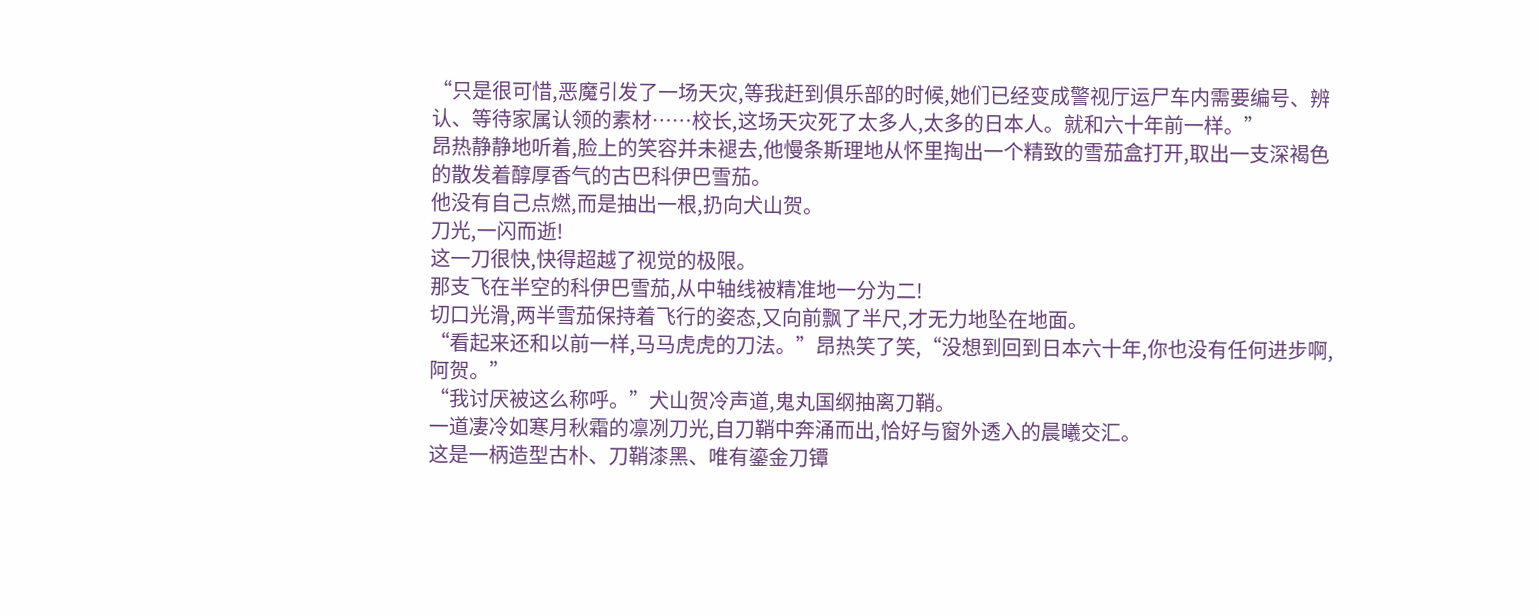“只是很可惜,恶魔引发了一场天灾,等我赶到俱乐部的时候,她们已经变成警视厅运尸车内需要编号、辨认、等待家属认领的素材……校长,这场天灾死了太多人,太多的日本人。就和六十年前一样。”
昂热静静地听着,脸上的笑容并未褪去,他慢条斯理地从怀里掏出一个精致的雪茄盒打开,取出一支深褐色的散发着醇厚香气的古巴科伊巴雪茄。
他没有自己点燃,而是抽出一根,扔向犬山贺。
刀光,一闪而逝!
这一刀很快,快得超越了视觉的极限。
那支飞在半空的科伊巴雪茄,从中轴线被精准地一分为二!
切口光滑,两半雪茄保持着飞行的姿态,又向前飘了半尺,才无力地坠在地面。
“看起来还和以前一样,马马虎虎的刀法。”昂热笑了笑,“没想到回到日本六十年,你也没有任何进步啊,阿贺。”
“我讨厌被这么称呼。”犬山贺冷声道,鬼丸国纲抽离刀鞘。
一道凄冷如寒月秋霜的凛冽刀光,自刀鞘中奔涌而出,恰好与窗外透入的晨曦交汇。
这是一柄造型古朴、刀鞘漆黑、唯有鎏金刀镡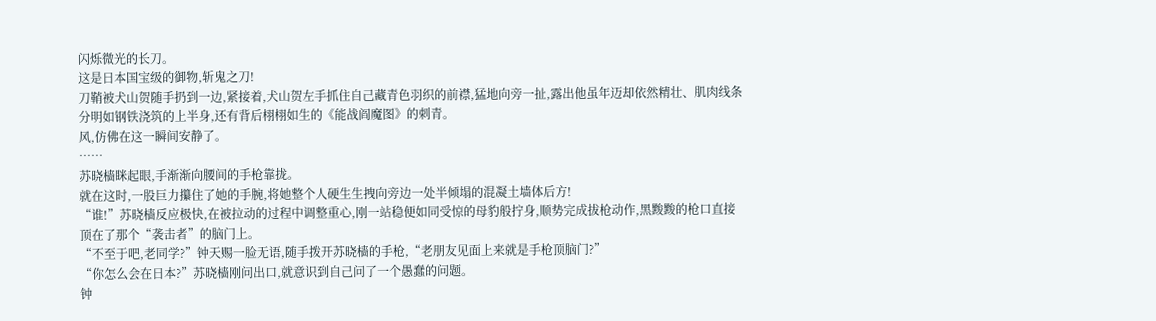闪烁微光的长刀。
这是日本国宝级的御物,斩鬼之刀!
刀鞘被犬山贺随手扔到一边,紧接着,犬山贺左手抓住自己藏青色羽织的前襟,猛地向旁一扯,露出他虽年迈却依然精壮、肌肉线条分明如钢铁浇筑的上半身,还有背后栩栩如生的《能战阎魔图》的刺青。
风,仿佛在这一瞬间安静了。
……
苏晓樯眯起眼,手渐渐向腰间的手枪靠拢。
就在这时,一股巨力攥住了她的手腕,将她整个人硬生生拽向旁边一处半倾塌的混凝土墙体后方!
“谁!”苏晓樯反应极快,在被拉动的过程中调整重心,刚一站稳便如同受惊的母豹般拧身,顺势完成拔枪动作,黑黢黢的枪口直接顶在了那个“袭击者”的脑门上。
“不至于吧,老同学?”钟天赐一脸无语,随手拨开苏晓樯的手枪,“老朋友见面上来就是手枪顶脑门?”
“你怎么会在日本?”苏晓樯刚问出口,就意识到自己问了一个愚蠢的问题。
钟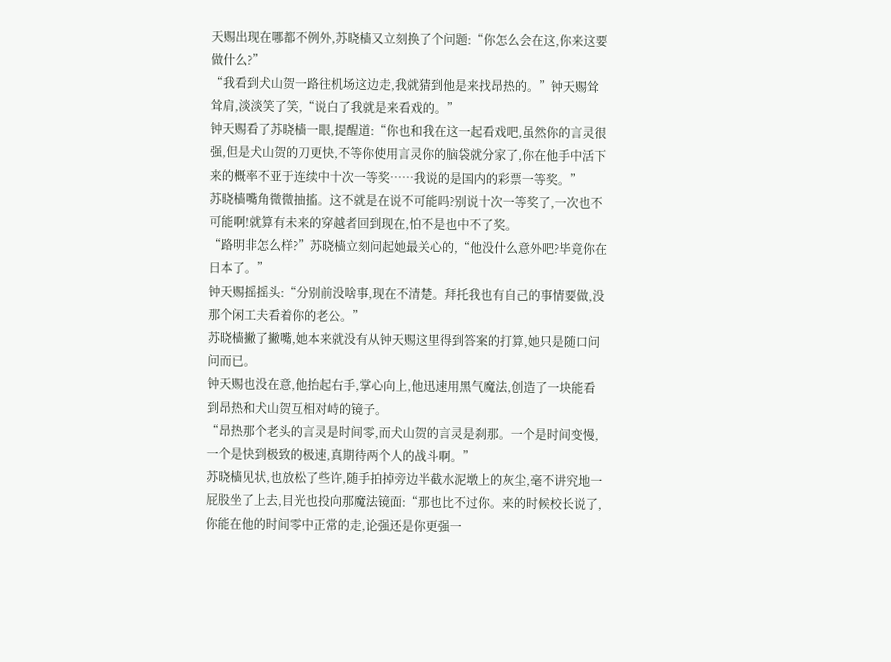天赐出现在哪都不例外,苏晓樯又立刻换了个问题:“你怎么会在这,你来这要做什么?”
“我看到犬山贺一路往机场这边走,我就猜到他是来找昂热的。”钟天赐耸耸肩,淡淡笑了笑,“说白了我就是来看戏的。”
钟天赐看了苏晓樯一眼,提醒道:“你也和我在这一起看戏吧,虽然你的言灵很强,但是犬山贺的刀更快,不等你使用言灵你的脑袋就分家了,你在他手中活下来的概率不亚于连续中十次一等奖……我说的是国内的彩票一等奖。”
苏晓樯嘴角微微抽搐。这不就是在说不可能吗?别说十次一等奖了,一次也不可能啊!就算有未来的穿越者回到现在,怕不是也中不了奖。
“路明非怎么样?”苏晓樯立刻问起她最关心的,“他没什么意外吧?毕竟你在日本了。”
钟天赐摇摇头:“分别前没啥事,现在不清楚。拜托我也有自己的事情要做,没那个闲工夫看着你的老公。”
苏晓樯撇了撇嘴,她本来就没有从钟天赐这里得到答案的打算,她只是随口问问而已。
钟天赐也没在意,他抬起右手,掌心向上,他迅速用黑气魔法,创造了一块能看到昂热和犬山贺互相对峙的镜子。
“昂热那个老头的言灵是时间零,而犬山贺的言灵是刹那。一个是时间变慢,一个是快到极致的极速,真期待两个人的战斗啊。”
苏晓樯见状,也放松了些许,随手拍掉旁边半截水泥墩上的灰尘,毫不讲究地一屁股坐了上去,目光也投向那魔法镜面:“那也比不过你。来的时候校长说了,你能在他的时间零中正常的走,论强还是你更强一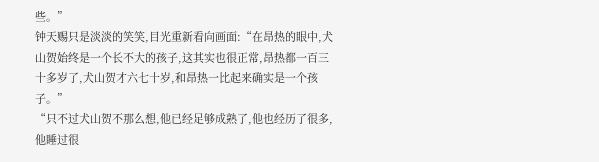些。”
钟天赐只是淡淡的笑笑,目光重新看向画面:“在昂热的眼中,犬山贺始终是一个长不大的孩子,这其实也很正常,昂热都一百三十多岁了,犬山贺才六七十岁,和昂热一比起来确实是一个孩子。”
“只不过犬山贺不那么想,他已经足够成熟了,他也经历了很多,他睡过很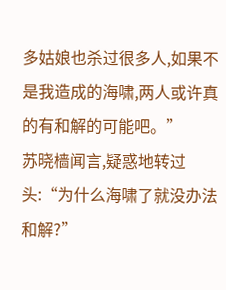多姑娘也杀过很多人,如果不是我造成的海啸,两人或许真的有和解的可能吧。”
苏晓樯闻言,疑惑地转过头:“为什么海啸了就没办法和解?”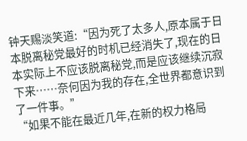钟天赐淡笑道:“因为死了太多人,原本属于日本脱离秘党最好的时机已经消失了,现在的日本实际上不应该脱离秘党,而是应该继续沉寂下来……奈何因为我的存在,全世界都意识到了一件事。”
“如果不能在最近几年,在新的权力格局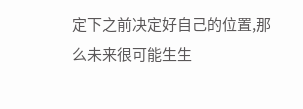定下之前决定好自己的位置,那么未来很可能生生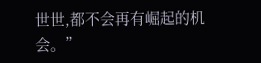世世,都不会再有崛起的机会。”